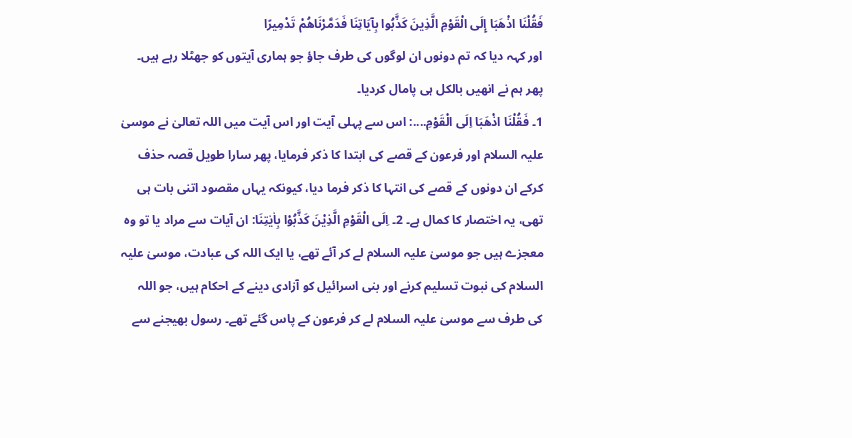فَقُلْنَا اذْهَبَا إِلَى الْقَوْمِ الَّذِينَ كَذَّبُوا بِآيَاتِنَا فَدَمَّرْنَاهُمْ تَدْمِيرًا
اور کہہ دیا کہ تم دونوں ان لوگوں کی طرف جاؤ جو ہماری آیتوں کو جھٹلا رہے ہیں۔ پھر ہم نے انھیں بالکل ہی پامال کردیا۔
1۔ فَقُلْنَا اذْهَبَا اِلَى الْقَوْمِ....: اس سے پہلی آیت اور اس آیت میں اللہ تعالیٰ نے موسیٰ علیہ السلام اور فرعون کے قصے کی ابتدا کا ذکر فرمایا، پھر سارا طویل قصہ حذف کرکے ان دونوں کے قصے کی انتہا کا ذکر فرما دیا، کیونکہ یہاں مقصود اتنی بات ہی تھی، یہ اختصار کا کمال ہے۔ 2۔ اِلَى الْقَوْمِ الَّذِيْنَ كَذَّبُوْا بِاٰيٰتِنَا: ان آیات سے مراد یا تو وہ معجزے ہیں جو موسیٰ علیہ السلام لے کر آئے تھے، یا ایک اللہ کی عبادت، موسیٰ علیہ السلام کی نبوت تسلیم کرنے اور بنی اسرائیل کو آزادی دینے کے احکام ہیں، جو اللہ کی طرف سے موسیٰ علیہ السلام لے کر فرعون کے پاس گئے تھے۔ رسول بھیجنے سے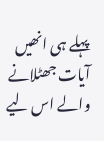پہلے ہی انھیں آیات جھٹلانے والے اس لیے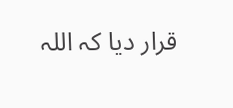قرار دیا کہ اللہ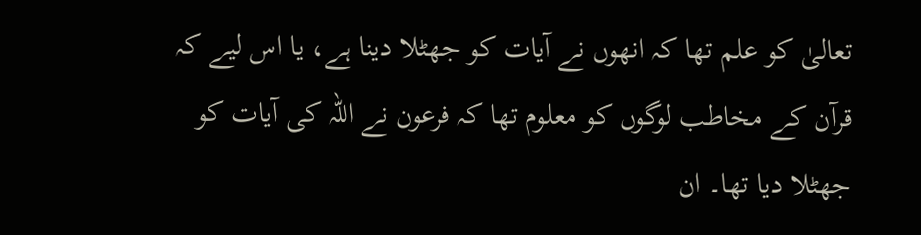تعالیٰ کو علم تھا کہ انھوں نے آیات کو جھٹلا دینا ہے، یا اس لیے کہ قرآن کے مخاطب لوگوں کو معلوم تھا کہ فرعون نے اللہ کی آیات کو جھٹلا دیا تھا۔ ان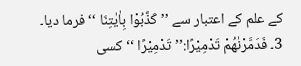کے علم کے اعتبار سے ’’ كَذَّبُوْا بِاٰيٰتِنَا ‘‘ فرما دیا۔ 3۔ فَدَمَّرْنٰهُمْ تَدْمِيْرًا:’’ تَدْمِيْرًا ‘‘ کسی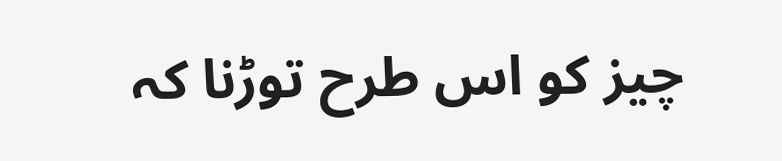چیز کو اس طرح توڑنا کہ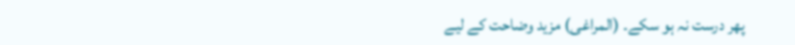پھر درست نہ ہو سکے۔ (المراغی) مزید وضاحت کے لیے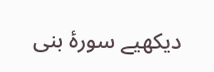دیکھیے سورۂ بنی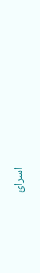اسرائ